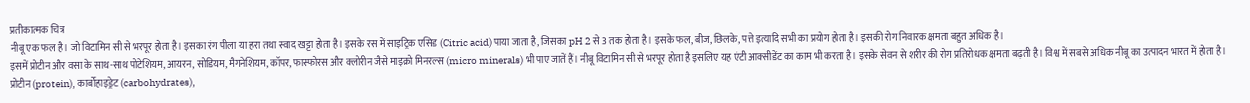प्रतीकात्मक चित्र
नीबू एक फल है। जो विटामिन सी से भरपूर होता है। इसका रंग पीला या हरा तथा स्वाद खट्टा होता है। इसके रस में साइट्रिक एसिड (Citric acid) पाया जाता है, जिसका pH 2 से 3 तक होता है। इसके फल, बीज, छिलके, पत्ते इत्यादि सभी का प्रयोग होता है। इसकी रोग निवारक क्षमता बहुत अधिक है।
इसमें प्रोटीन और वसा के साथ-साथ पोटेशियम, आयरन, सोडियम, मैगनेशियम, कॉपर, फास्फोरस और क्लोरीन जैसे माइक्रो मिनरल्स (micro minerals) भी पाए जातें हैं। नीबू विटामिन सी से भरपूर होता है इसलिए यह एंटी आक्सीडेंट का काम भी करता है। इसके सेवन से शरीर की रोग प्रतिरोधक क्षमता बढ़ती है। विश्व में सबसे अधिक नीबू का उत्पादन भारत में होता है।
प्रोटीन (protein), कार्बोहाइड्रेट (carbohydrates),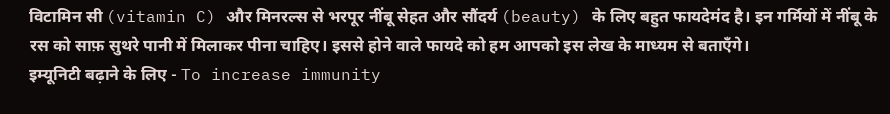विटामिन सी (vitamin C) और मिनरल्स से भरपूर नींबू सेहत और सौंदर्य (beauty) के लिए बहुत फायदेमंद है। इन गर्मियों में नींबू के रस को साफ़ सुथरे पानी में मिलाकर पीना चाहिए। इससे होने वाले फायदे को हम आपको इस लेख के माध्यम से बताएँगे।
इम्यूनिटी बढ़ाने के लिए - To increase immunity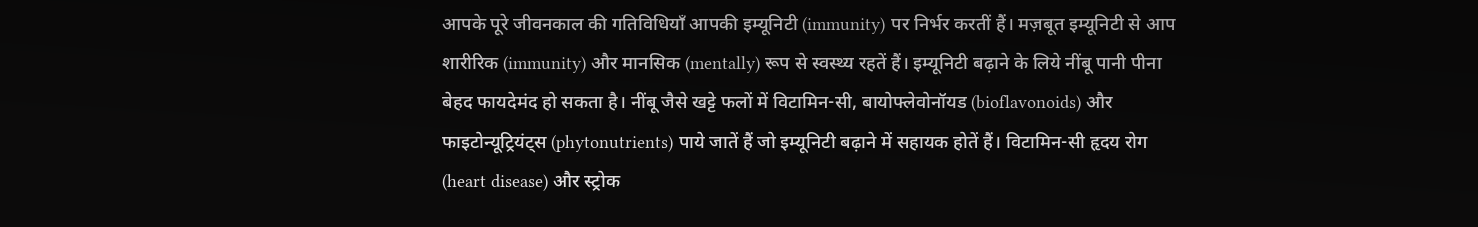आपके पूरे जीवनकाल की गतिविधियाँ आपकी इम्यूनिटी (immunity) पर निर्भर करतीं हैं। मज़बूत इम्यूनिटी से आप शारीरिक (immunity) और मानसिक (mentally) रूप से स्वस्थ्य रहतें हैं। इम्यूनिटी बढ़ाने के लिये नींबू पानी पीना बेहद फायदेमंद हो सकता है। नींबू जैसे खट्टे फलों में विटामिन-सी, बायोफ्लेवोनॉयड (bioflavonoids) और फाइटोन्यूट्रियंट्स (phytonutrients) पाये जातें हैं जो इम्यूनिटी बढ़ाने में सहायक होतें हैं। विटामिन-सी हृदय रोग (heart disease) और स्ट्रोक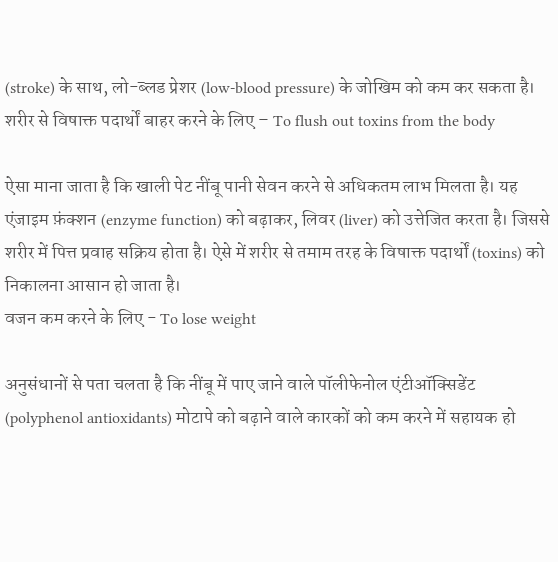(stroke) के साथ, लो-ब्लड प्रेशर (low-blood pressure) के जोखिम को कम कर सकता है।
शरीर से विषाक्त पदार्थों बाहर करने के लिए – To flush out toxins from the body

ऐसा माना जाता है कि खाली पेट नींबू पानी सेवन करने से अधिकतम लाभ मिलता है। यह एंजाइम फ़ंक्शन (enzyme function) को बढ़ाकर, लिवर (liver) को उत्तेजित करता है। जिससे शरीर में पित्त प्रवाह सक्रिय होता है। ऐसे में शरीर से तमाम तरह के विषाक्त पदार्थों (toxins) को निकालना आसान हो जाता है।
वजन कम करने के लिए - To lose weight

अनुसंधानों से पता चलता है कि नींबू में पाए जाने वाले पॉलीफेनोल एंटीऑक्सिडेंट (polyphenol antioxidants) मोटापे को बढ़ाने वाले कारकों को कम करने में सहायक हो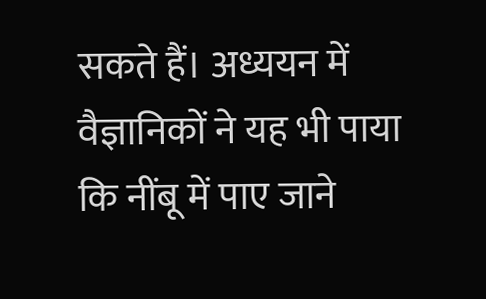सकते हैं। अध्ययन में वैज्ञानिकों ने यह भी पाया कि नींबू में पाए जाने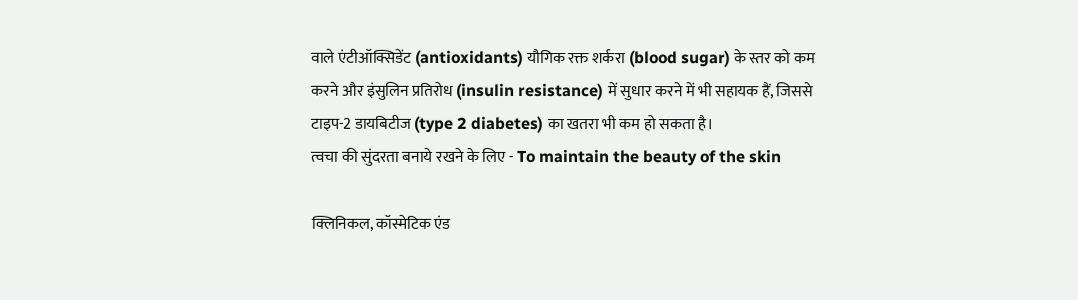वाले एंटीऑक्सिडेंट (antioxidants) यौगिक रक्त शर्करा (blood sugar) के स्तर को कम करने और इंसुलिन प्रतिरोध (insulin resistance) में सुधार करने में भी सहायक हैं, जिससे टाइप-2 डायबिटीज (type 2 diabetes) का खतरा भी कम हो सकता है।
त्वचा की सुंदरता बनाये रखने के लिए - To maintain the beauty of the skin

क्लिनिकल, कॉस्मेटिक एंड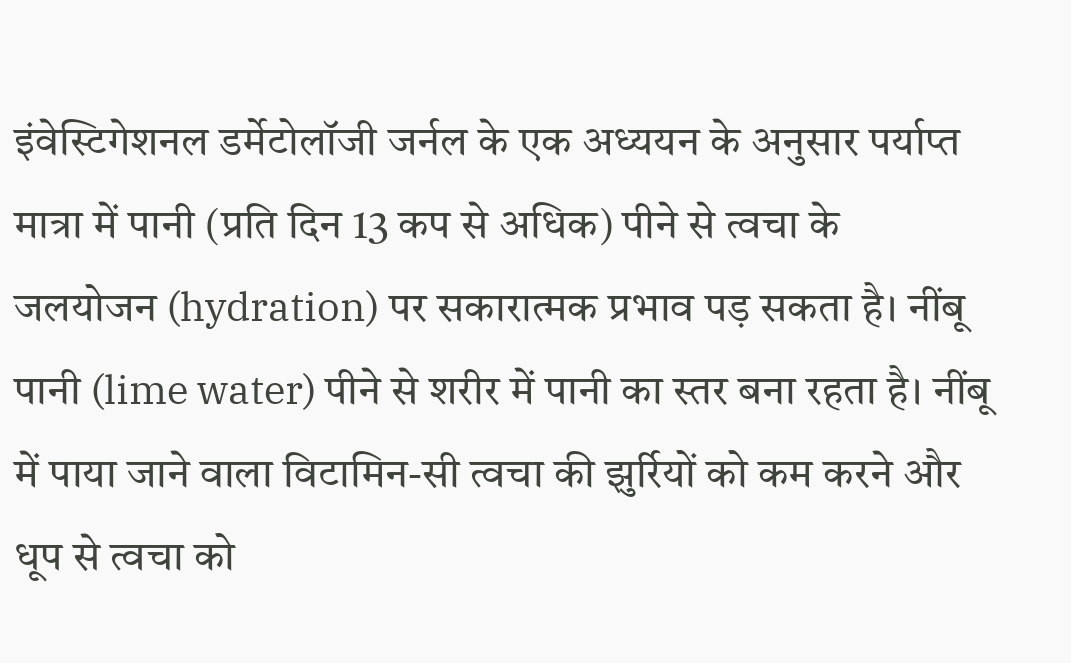इंवेस्टिगेशनल डर्मेटोलॉजी जर्नल के एक अध्ययन के अनुसार पर्याप्त मात्रा में पानी (प्रति दिन 13 कप से अधिक) पीने से त्वचा के जलयोजन (hydration) पर सकारात्मक प्रभाव पड़ सकता है। नींबू पानी (lime water) पीने से शरीर में पानी का स्तर बना रहता है। नींबू में पाया जाने वाला विटामिन-सी त्वचा की झुर्रियों को कम करने और धूप से त्वचा को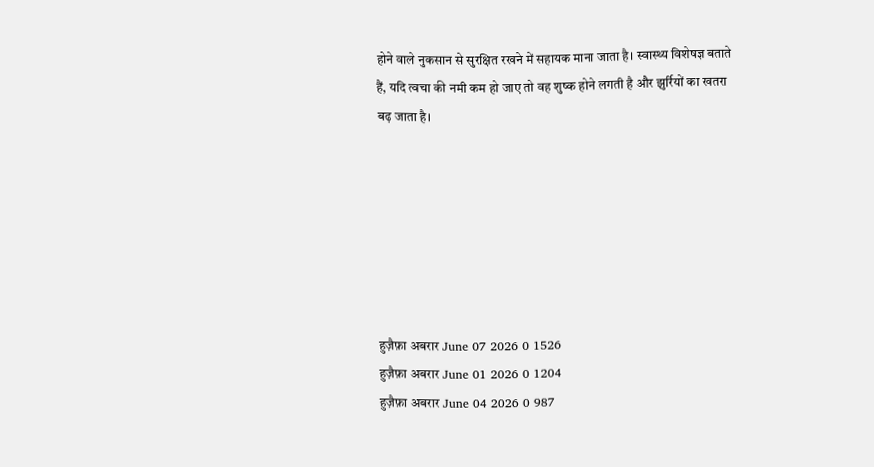होने वाले नुकसान से सुरक्षित रखने में सहायक माना जाता है। स्वास्थ्य विशेषज्ञ बताते हैं, यदि त्वचा की नमी कम हो जाए तो वह शुष्क होने लगती है और झुर्रियों का खतरा बढ़ जाता है।







हुज़ैफ़ा अबरार June 07 2026 0 1526
हुज़ैफ़ा अबरार June 01 2026 0 1204
हुज़ैफ़ा अबरार June 04 2026 0 987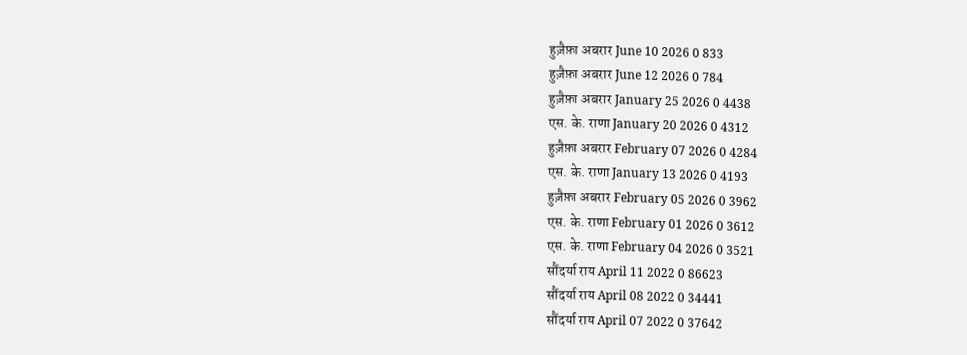हुज़ैफ़ा अबरार June 10 2026 0 833
हुज़ैफ़ा अबरार June 12 2026 0 784
हुज़ैफ़ा अबरार January 25 2026 0 4438
एस. के. राणा January 20 2026 0 4312
हुज़ैफ़ा अबरार February 07 2026 0 4284
एस. के. राणा January 13 2026 0 4193
हुज़ैफ़ा अबरार February 05 2026 0 3962
एस. के. राणा February 01 2026 0 3612
एस. के. राणा February 04 2026 0 3521
सौंदर्या राय April 11 2022 0 86623
सौंदर्या राय April 08 2022 0 34441
सौंदर्या राय April 07 2022 0 37642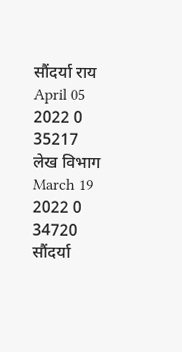सौंदर्या राय April 05 2022 0 35217
लेख विभाग March 19 2022 0 34720
सौंदर्या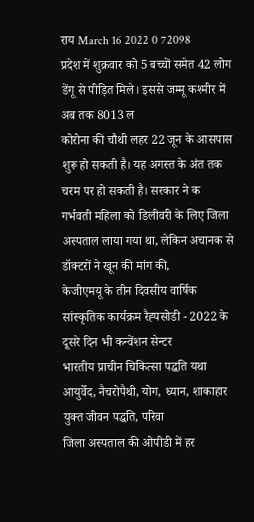राय March 16 2022 0 72098
प्रदेश में शुक्रवार को 5 बच्चों समेत 42 लोग डेंगू से पीड़ित मिले। इससे जम्मू कश्मीर में अब तक 8013 ल
कोरोना की चौथी लहर 22 जून के आसपास शुरू हो सकती है। यह अगस्त के अंत तक चरम पर हो सकती है। सरकार ने क
गर्भवती महिला को डिलीवरी के लिए जिला अस्पताल लाया गया था, लेकिन अचानक से डॉक्टरों ने खून की मांग की,
केजीएमयू के तीन दिवसीय वार्षिक सांस्कृतिक कार्यक्रम रैह्पसोडी - 2022 के दूसरे दिन भी कन्वेंशन सेन्टर
भारतीय प्राचीन चिकित्सा पद्धति यथा आयुर्वेद, नैचरोपैथी, योग, ध्यान, शाकाहार युक्त जीवन पद्धति, परिवा
जिला अस्पताल की ओपीडी में हर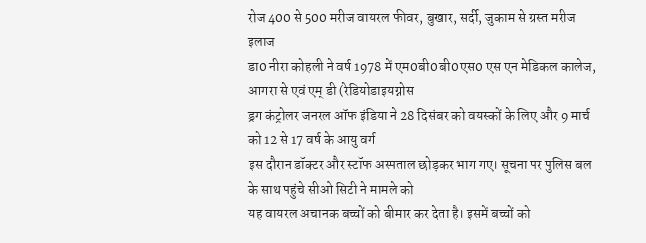रोज 400 से 500 मरीज वायरल फीवर, बुखार, सर्दी, जुकाम से ग्रस्त मरीज इलाज
डा0 नीरा कोहली ने वर्ष 1978 में एम0बी0बी0एस0 एस एन मेडिकल कालेज, आगरा से एवं एम् डी (रेडियोडाइयग्नोस
ड्रग कंट्रोलर जनरल ऑफ इंडिया ने 28 दिसंबर को वयस्कों के लिए और 9 मार्च को 12 से 17 वर्ष के आयु वर्ग
इस दौरान डॉक्टर और स्टॉफ अस्पताल छोड़कर भाग गए। सूचना पर पुलिस बल के साथ पहुंचे सीओ सिटी ने मामले को
यह वायरल अचानक बच्चों को बीमार कर देता है। इसमें बच्चों को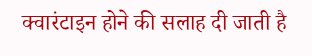क्वारंटाइन होने की सलाह दी जाती है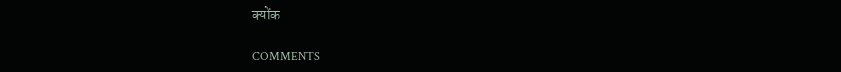क्योंक

COMMENTS